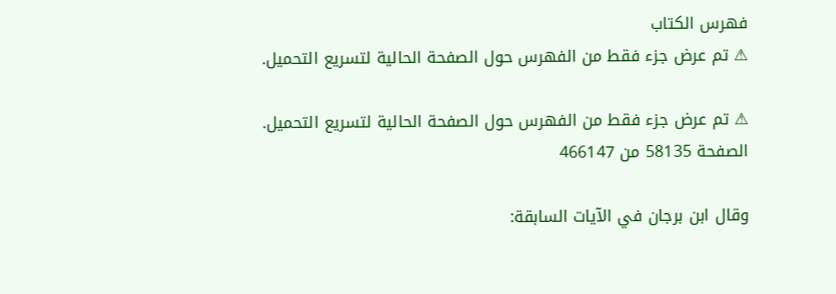فهرس الكتاب
⚠ تم عرض جزء فقط من الفهرس حول الصفحة الحالية لتسريع التحميل.

⚠ تم عرض جزء فقط من الفهرس حول الصفحة الحالية لتسريع التحميل.
الصفحة 58135 من 466147

وقال ابن برجان في الآيات السابقة: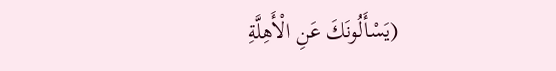(يَسْأَلُونَكَ عَنِ الْأَهِلَّةِ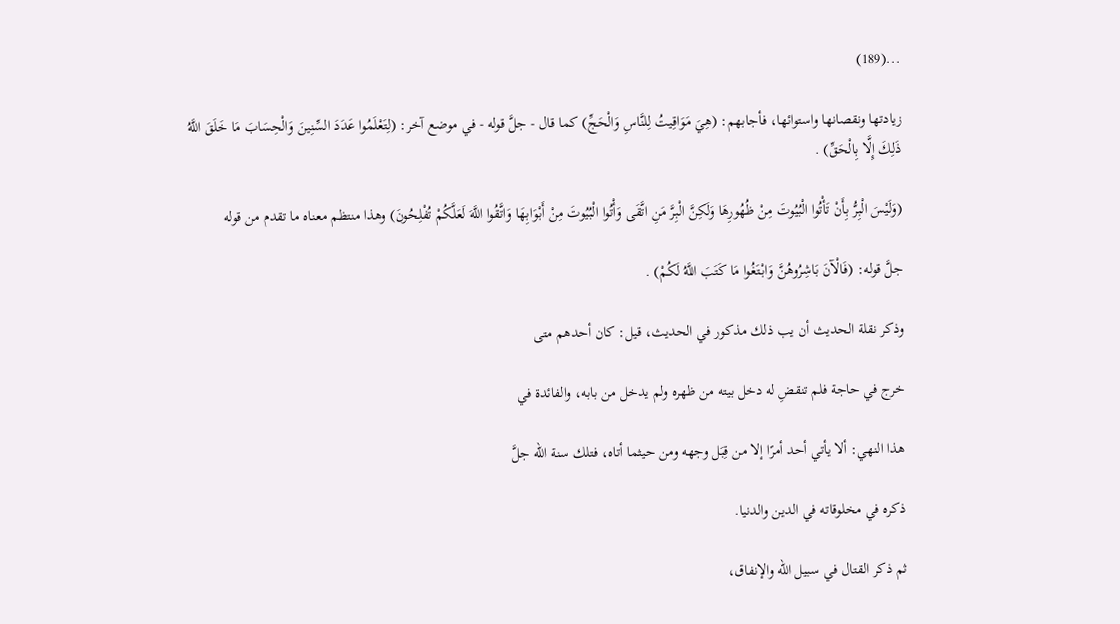...(189)

زيادتها ونقصانها واستوائها، فأجابهم: (هِيَ مَوَاقِيتُ لِلنَّاسِ وَالْحَجِّ) كما قال - جلَّ قوله - في موضع آخر: (لِتَعْلَمُوا عَدَدَ السِّنِينَ وَالْحِسَابَ مَا خَلَقَ اللَّهُ ذَلِكَ إِلَّا بِالْحَقِّ) .

(وَلَيْسَ الْبِرُّ بِأَنْ تَأْتُوا الْبُيُوتَ مِنْ ظُهُورِهَا وَلَكِنَّ الْبِرَّ مَنِ اتَّقَى وَأْتُوا الْبُيُوتَ مِنْ أَبْوَابِهَا وَاتَّقُوا اللَّهَ لَعَلَّكُمْ تُفْلِحُونَ) وهذا منتظم معناه ما تقدم من قوله

جلَّ قوله: (فَالْآنَ بَاشِرُوهُنَّ وَابْتَغُوا مَا كَتَبَ اللَّهُ لَكُمْ) .

وذكر نقلة الحديث أن يب ذلك مذكور في الحديث، قيل: كان أحدهم متى

خرج في حاجة فلم تنقضِ له دخل بيته من ظهره ولم يدخل من بابه، والفائدة في

هذا النهي: ألا يأتي أحد أمرًا إلا من قِبَل وجهه ومن حيثما أتاه، فتلك سنة الله جلَّ

ذكره في مخلوقاته في الدين والدنيا.

ثم ذكر القتال في سبيل الله والإنفاق،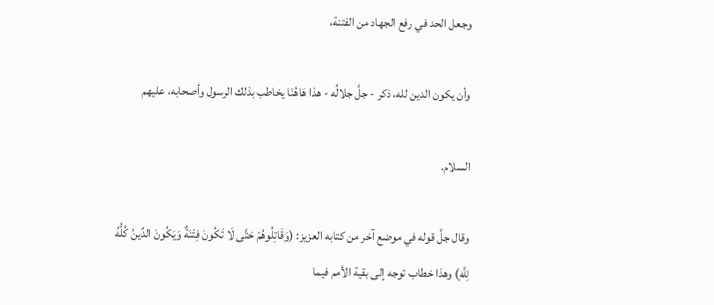وجعل الحد في رفع الجهاد من الفتنة،

وأن يكون الدين لله، ذكر - جلَّ جلالُه - هذا هَاهُنَا يخاطب بذلك الرسول وأصحابه، عليهم

السلام.

وقال جلَّ قوله في موضع آخر من كتابه العزيز: (وَقَاتِلُوهُمْ حَتَّى لَا تَكُونَ فِتْنَةٌ وَيَكُونَ الدِّينُ كُلُّهُ لِلَّهِ) وهذا خطاب توجه إلى بقية الأمم فيما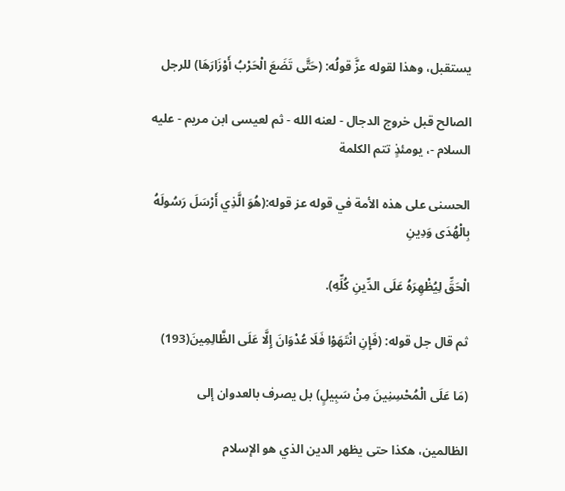يستقبل، وهذا لقوله عزَّ قولُه: (حَتَّى تَضَعَ الْحَرْبُ أَوْزَارَهَا) للرجل

الصالح قبل خروج الدجال - لعنه الله - ثم لعيسى ابن مريم - عليه السلام -، يومئذٍ تتم الكلمة

الحسنى على هذه الأمة في قوله عز قوله:(هُوَ الَّذِي أَرْسَلَ رَسُولَهُ بِالْهُدَى وَدِينِ

الْحَقِّ لِيُظْهِرَهُ عَلَى الدِّينِ كُلِّهِ).

ثم قال جل قوله: (فَإِنِ انْتَهَوْا فَلَا عُدْوَانَ إِلَّا عَلَى الظَّالِمِينَ(193)

(مَا عَلَى الْمُحْسِنِينَ مِنْ سَبِيلٍ) بل يصرف بالعدوان إلى

الظالمين، هكذا حتى يظهر الدين الذي هو الإسلام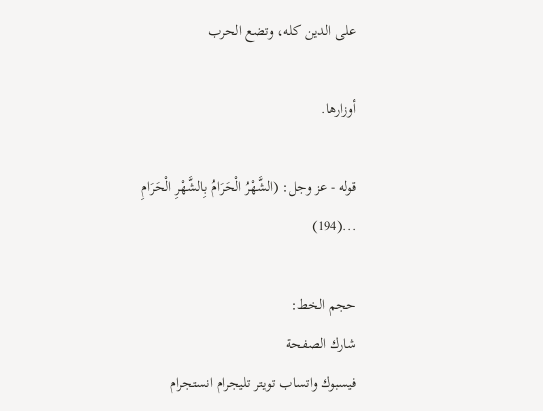على الدين كله، وتضع الحرب

أوزارها.

قوله - عز وجل: (الشَّهْرُ الْحَرَامُ بِالشَّهْرِ الْحَرَامِ ...(194)

حجم الخط:
شارك الصفحة
فيسبوك واتساب تويتر تليجرام انستجرام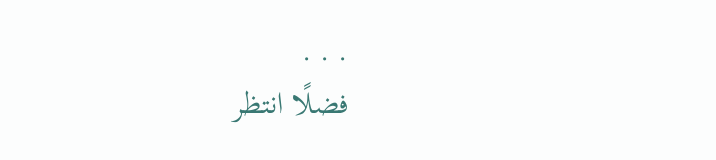. . .
فضلًا انتظر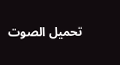تحميل الصوت